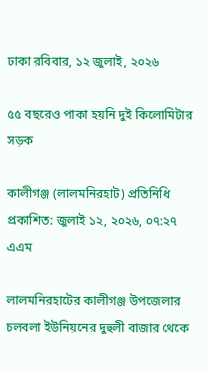ঢাকা রবিবার, ১২ জুলাই, ২০২৬

৫৫ বছরেও পাকা হয়নি দুই কিলোমিটার সড়ক

কালীগঞ্জ (লালমনিরহাট) প্রতিনিধি
প্রকাশিত: জুলাই ১২, ২০২৬, ০৭:২৭ এএম

লালমনিরহাটের কালীগঞ্জ উপজেলার চলবলা ইউনিয়নের দুহুলী বাজার থেকে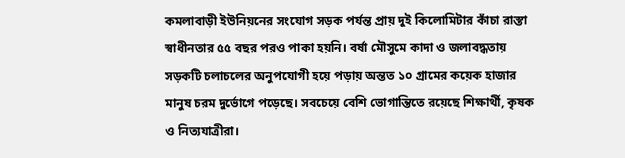কমলাবাড়ী ইউনিয়নের সংযোগ সড়ক পর্যন্ত প্রায় দুই কিলোমিটার কাঁচা রাস্তা স্বাধীনতার ৫৫ বছর পরও পাকা হয়নি। বর্ষা মৌসুমে কাদা ও জলাবদ্ধতায় সড়কটি চলাচলের অনুপযোগী হয়ে পড়ায় অন্তত ১০ গ্রামের কয়েক হাজার মানুষ চরম দুর্ভোগে পড়েছে। সবচেয়ে বেশি ভোগান্তিতে রয়েছে শিক্ষার্থী, কৃষক ও নিত্যযাত্রীরা।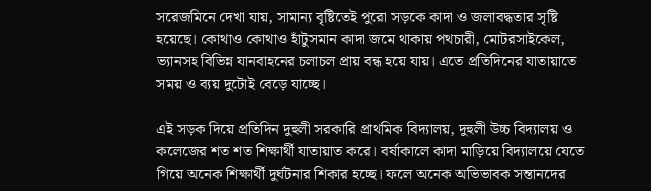সরেজমিনে দেখা যায়, সামান্য বৃষ্টিতেই পুরো সড়কে কাদা ও জলাবদ্ধতার সৃষ্টি হয়েছে। কোথাও কোথাও হাঁটুসমান কাদা জমে থাকায় পথচারী, মোটরসাইকেল, ভ্যানসহ বিভিন্ন যানবাহনের চলাচল প্রায় বন্ধ হয়ে যায়। এতে প্রতিদিনের যাতায়াতে সময় ও ব্যয় দুটোই বেড়ে যাচ্ছে।

এই সড়ক দিয়ে প্রতিদিন দুহুলী সরকারি প্রাথমিক বিদ্যালয়, দুহুলী উচ্চ বিদ্যালয় ও কলেজের শত শত শিক্ষার্থী যাতায়াত করে। বর্ষাকালে কাদা মাড়িয়ে বিদ্যালয়ে যেতে গিয়ে অনেক শিক্ষার্থী দুর্ঘটনার শিকার হচ্ছে। ফলে অনেক অভিভাবক সন্তানদের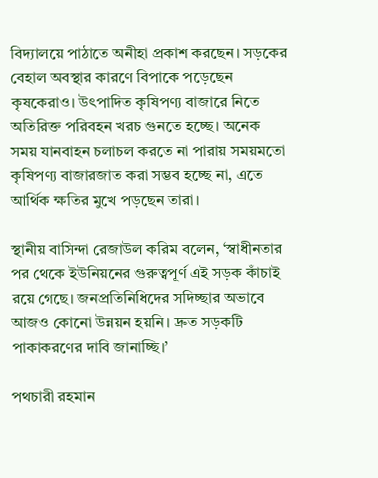বিদ্যালয়ে পাঠাতে অনীহা প্রকাশ করছেন। সড়কের বেহাল অবস্থার কারণে বিপাকে পড়েছেন কৃষকেরাও। উৎপাদিত কৃষিপণ্য বাজারে নিতে অতিরিক্ত পরিবহন খরচ গুনতে হচ্ছে। অনেক সময় যানবাহন চলাচল করতে না পারায় সময়মতো কৃষিপণ্য বাজারজাত করা সম্ভব হচ্ছে না, এতে আর্থিক ক্ষতির মুখে পড়ছেন তারা।

স্থানীয় বাসিন্দা রেজাউল করিম বলেন, ‘স্বাধীনতার পর থেকে ইউনিয়নের গুরুত্বপূর্ণ এই সড়ক কাঁচাই রয়ে গেছে। জনপ্রতিনিধিদের সদিচ্ছার অভাবে আজও কোনো উন্নয়ন হয়নি। দ্রুত সড়কটি পাকাকরণের দাবি জানাচ্ছি।’

পথচারী রহমান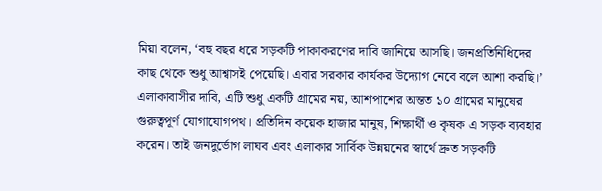মিয়া বলেন, ‘বহু বছর ধরে সড়কটি পাকাকরণের দাবি জানিয়ে আসছি। জনপ্রতিনিধিদের কাছ থেকে শুধু আশ্বাসই পেয়েছি। এবার সরকার কার্যকর উদ্যোগ নেবে বলে আশা করছি।’ এলাকাবাসীর দাবি, এটি শুধু একটি গ্রামের নয়, আশপাশের অন্তত ১০ গ্রামের মানুষের গুরুত্বপূর্ণ যোগাযোগপথ। প্রতিদিন কয়েক হাজার মানুষ, শিক্ষার্থী ও কৃষক এ সড়ক ব্যবহার করেন। তাই জনদুর্ভোগ লাঘব এবং এলাকার সার্বিক উন্নয়নের স্বার্থে দ্রুত সড়কটি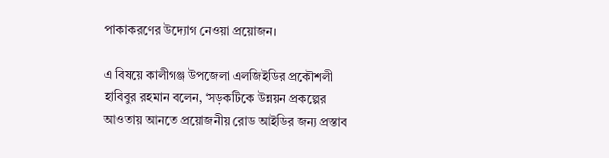পাকাকরণের উদ্যোগ নেওয়া প্রয়োজন।

এ বিষয়ে কালীগঞ্জ উপজেলা এলজিইডির প্রকৌশলী হাবিবুর রহমান বলেন, ‘সড়কটিকে উন্নয়ন প্রকল্পের আওতায় আনতে প্রয়োজনীয় রোড আইডির জন্য প্রস্তাব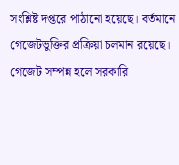সংশ্লিষ্ট দপ্তরে পাঠানো হয়েছে। বর্তমানে গেজেটভুক্তির প্রক্রিয়া চলমান রয়েছে। গেজেট সম্পন্ন হলে সরকারি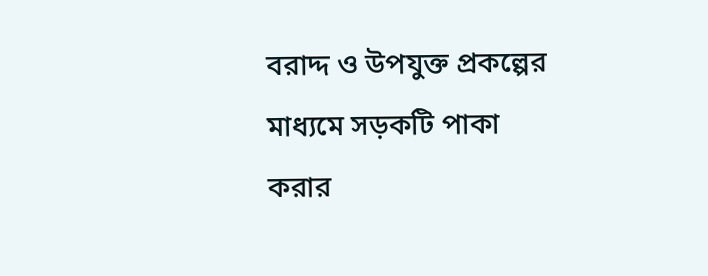বরাদ্দ ও উপযুক্ত প্রকল্পের মাধ্যমে সড়কটি পাকা করার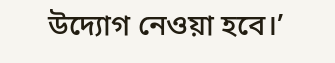উদ্যোগ নেওয়া হবে।’